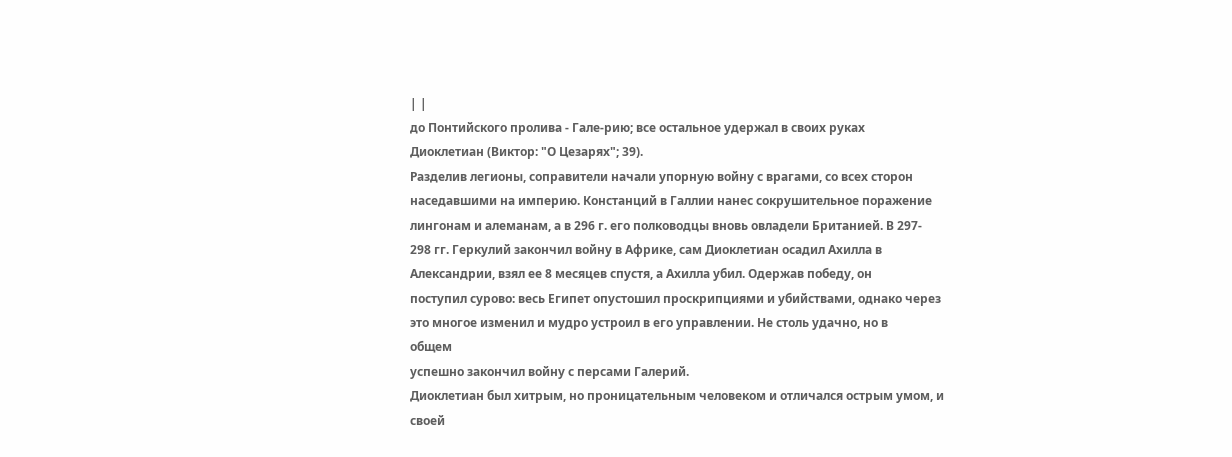| |
до Понтийского пролива - Гале-рию; все остальное удержал в своих руках
Диоклетиан (Виктор: "О Цезарях"; 39).
Разделив легионы, соправители начали упорную войну с врагами, со всех сторон
наседавшими на империю. Констанций в Галлии нанес сокрушительное поражение
лингонам и алеманам, а в 296 г. его полководцы вновь овладели Британией. В 297-
298 гг. Геркулий закончил войну в Африке, сам Диоклетиан осадил Ахилла в
Александрии, взял ее 8 месяцев спустя, а Ахилла убил. Одержав победу, он
поступил сурово: весь Египет опустошил проскрипциями и убийствами, однако через
это многое изменил и мудро устроил в его управлении. Не столь удачно, но в
общем
успешно закончил войну с персами Галерий.
Диоклетиан был хитрым, но проницательным человеком и отличался острым умом, и
своей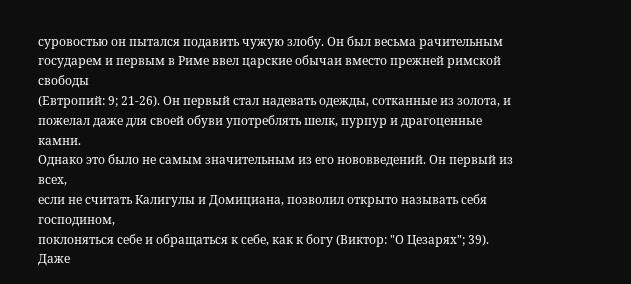суровостью он пытался подавить чужую злобу. Он был весьма рачительным
государем и первым в Риме ввел царские обычаи вместо прежней римской свободы
(Евтропий: 9; 21-26). Он первый стал надевать одежды, сотканные из золота, и
пожелал даже для своей обуви употреблять шелк, пурпур и драгоценные камни.
Однако это было не самым значительным из его нововведений. Он первый из всех,
если не считать Калигулы и Домициана, позволил открыто называть себя господином,
поклоняться себе и обращаться к себе, как к богу (Виктор: "О Цезарях"; 39).
Даже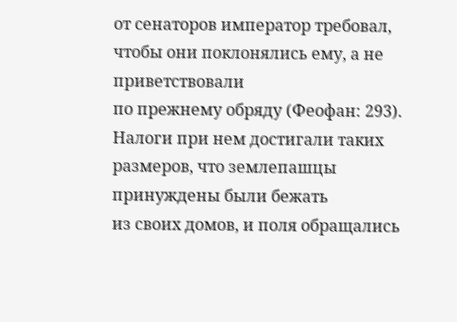от сенаторов император требовал, чтобы они поклонялись ему, а не приветствовали
по прежнему обряду (Феофан: 293).
Налоги при нем достигали таких размеров, что землепашцы принуждены были бежать
из своих домов, и поля обращались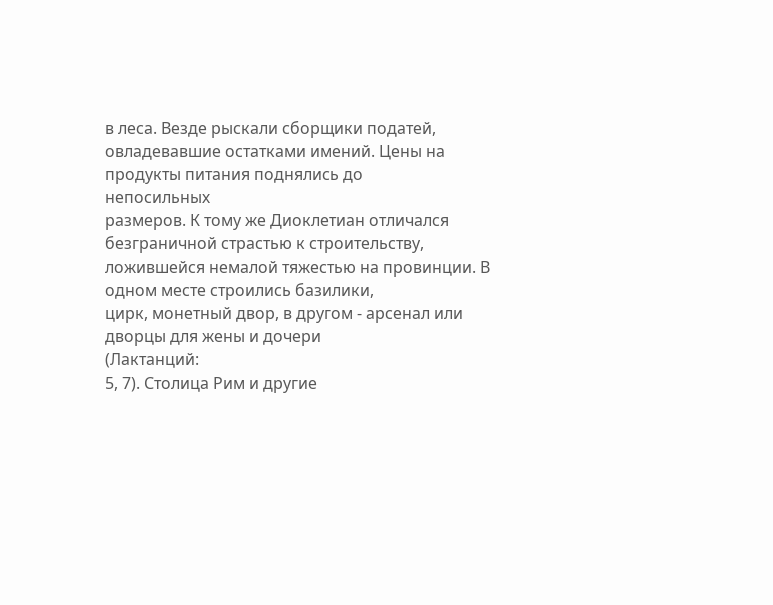в леса. Везде рыскали сборщики податей,
овладевавшие остатками имений. Цены на продукты питания поднялись до
непосильных
размеров. К тому же Диоклетиан отличался безграничной страстью к строительству,
ложившейся немалой тяжестью на провинции. В одном месте строились базилики,
цирк, монетный двор, в другом - арсенал или дворцы для жены и дочери
(Лактанций:
5, 7). Столица Рим и другие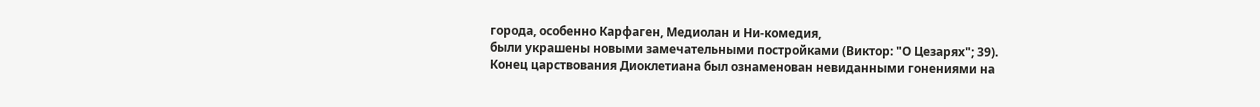города, особенно Карфаген, Медиолан и Ни-комедия,
были украшены новыми замечательными постройками (Виктор: "О Цезарях"; 39).
Конец царствования Диоклетиана был ознаменован невиданными гонениями на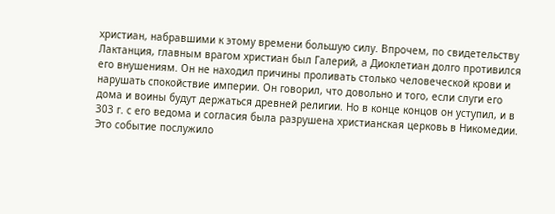христиан, набравшими к этому времени большую силу. Впрочем, по свидетельству
Лактанция, главным врагом христиан был Галерий, а Диоклетиан долго противился
его внушениям. Он не находил причины проливать столько человеческой крови и
нарушать спокойствие империи. Он говорил, что довольно и того, если слуги его
дома и воины будут держаться древней религии. Но в конце концов он уступил, и в
303 г. с его ведома и согласия была разрушена христианская церковь в Никомедии.
Это событие послужило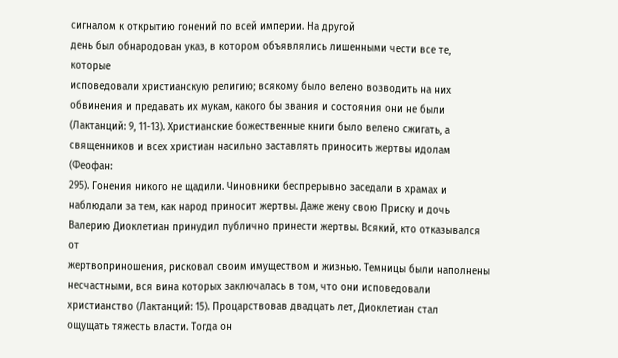сигналом к открытию гонений по всей империи. На другой
день был обнародован указ, в котором объявлялись лишенными чести все те,
которые
исповедовали христианскую религию; всякому было велено возводить на них
обвинения и предавать их мукам, какого бы звания и состояния они не были
(Лактанций: 9, 11-13). Христианские божественные книги было велено сжигать, а
священников и всех христиан насильно заставлять приносить жертвы идолам
(Феофан:
295). Гонения никого не щадили. Чиновники беспрерывно заседали в храмах и
наблюдали за тем, как народ приносит жертвы. Даже жену свою Приску и дочь
Валерию Диоклетиан принудил публично принести жертвы. Всякий, кто отказывался
от
жертвоприношения, рисковал своим имуществом и жизнью. Темницы были наполнены
несчастными, вся вина которых заключалась в том, что они исповедовали
христианство (Лактанций: 15). Процарствовав двадцать лет, Диоклетиан стал
ощущать тяжесть власти. Тогда он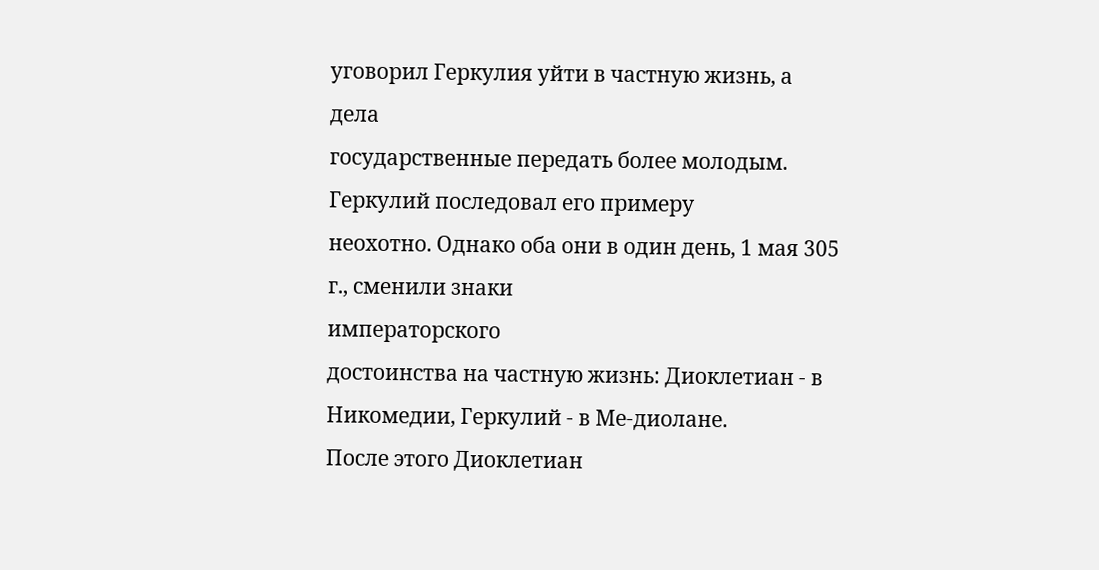уговорил Геркулия уйти в частную жизнь, а дела
государственные передать более молодым. Геркулий последовал его примеру
неохотно. Однако оба они в один день, 1 мая 305 г., сменили знаки
императорского
достоинства на частную жизнь: Диоклетиан - в Никомедии, Геркулий - в Ме-диолане.
После этого Диоклетиан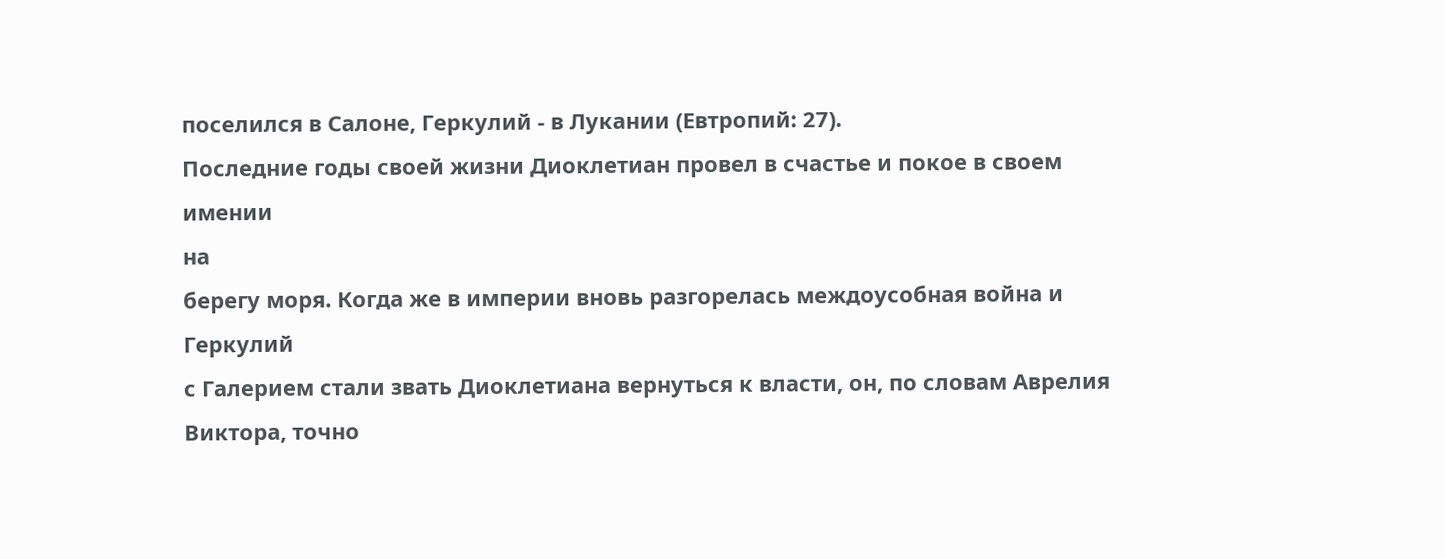поселился в Салоне, Геркулий - в Лукании (Евтропий: 27).
Последние годы своей жизни Диоклетиан провел в счастье и покое в своем имении
на
берегу моря. Когда же в империи вновь разгорелась междоусобная война и Геркулий
с Галерием стали звать Диоклетиана вернуться к власти, он, по словам Аврелия
Виктора, точно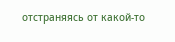отстраняясь от какой-то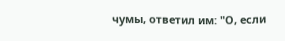чумы, ответил им: "О, если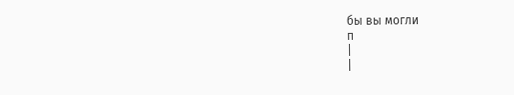бы вы могли
п
|
|